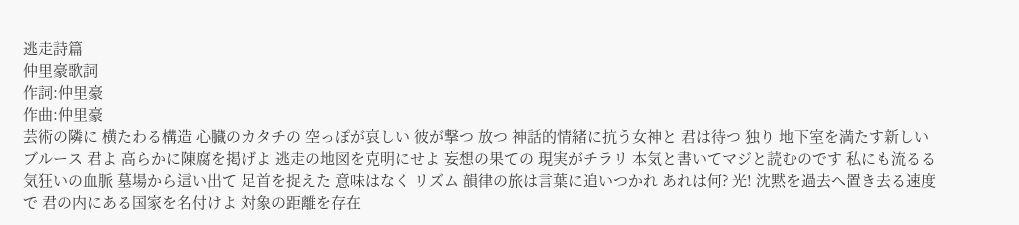逃走詩篇
仲里豪歌詞
作詞:仲里豪
作曲:仲里豪
芸術の隣に 横たわる構造 心臓のカタチの 空っぽが哀しい 彼が撃つ 放つ 神話的情緒に抗う女神と 君は待つ 独り 地下室を満たす新しいブルース 君よ 高らかに陳腐を掲げよ 逃走の地図を克明にせよ 妄想の果ての 現実がチラリ 本気と書いてマジと読むのです 私にも流るる 気狂いの血脈 墓場から這い出て 足首を捉えた 意味はなく リズム 韻律の旅は言葉に追いつかれ あれは何? 光! 沈黙を過去へ置き去る速度で 君の内にある国家を名付けよ 対象の距離を存在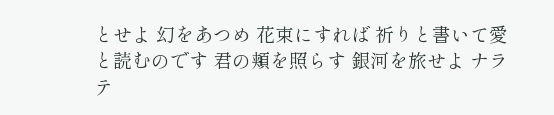とせよ 幻をあつめ 花束にすれば 祈りと書いて愛と読むのです 君の頬を照らす 銀河を旅せよ ナラテ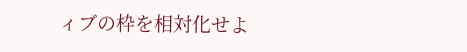ィブの枠を相対化せよ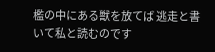檻の中にある獣を放てば 逃走と書いて私と読むのです